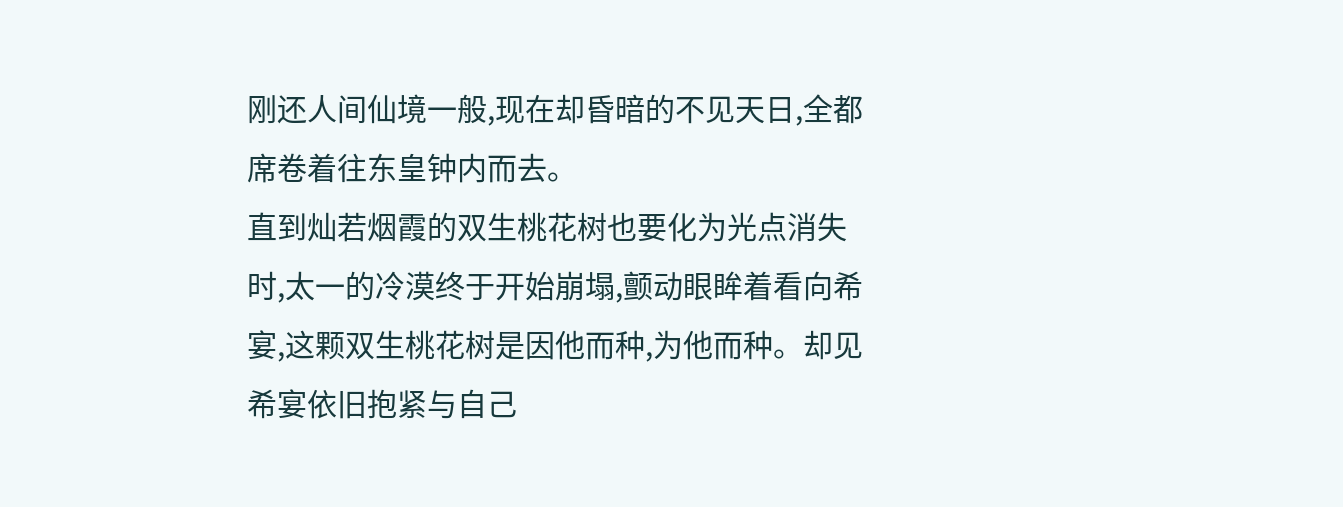刚还人间仙境一般,现在却昏暗的不见天日,全都席卷着往东皇钟内而去。
直到灿若烟霞的双生桃花树也要化为光点消失时,太一的冷漠终于开始崩塌,颤动眼眸着看向希宴,这颗双生桃花树是因他而种,为他而种。却见希宴依旧抱紧与自己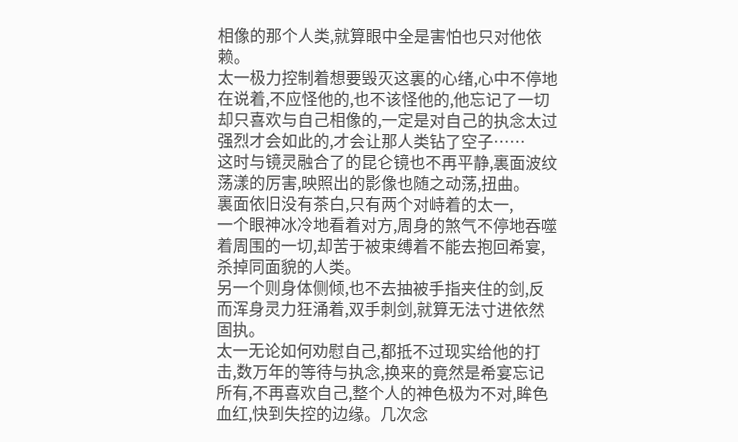相像的那个人类,就算眼中全是害怕也只对他依赖。
太一极力控制着想要毁灭这裏的心绪,心中不停地在说着,不应怪他的,也不该怪他的,他忘记了一切却只喜欢与自己相像的,一定是对自己的执念太过强烈才会如此的,才会让那人类钻了空子……
这时与镜灵融合了的昆仑镜也不再平静,裏面波纹荡漾的厉害,映照出的影像也随之动荡,扭曲。
裏面依旧没有茶白,只有两个对峙着的太一,
一个眼神冰冷地看着对方,周身的煞气不停地吞噬着周围的一切,却苦于被束缚着不能去抱回希宴,杀掉同面貌的人类。
另一个则身体侧倾,也不去抽被手指夹住的剑,反而浑身灵力狂涌着,双手刺剑,就算无法寸进依然固执。
太一无论如何劝慰自己,都抵不过现实给他的打击,数万年的等待与执念,换来的竟然是希宴忘记所有,不再喜欢自己,整个人的神色极为不对,眸色血红,快到失控的边缘。几次念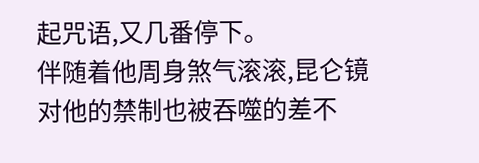起咒语,又几番停下。
伴随着他周身煞气滚滚,昆仑镜对他的禁制也被吞噬的差不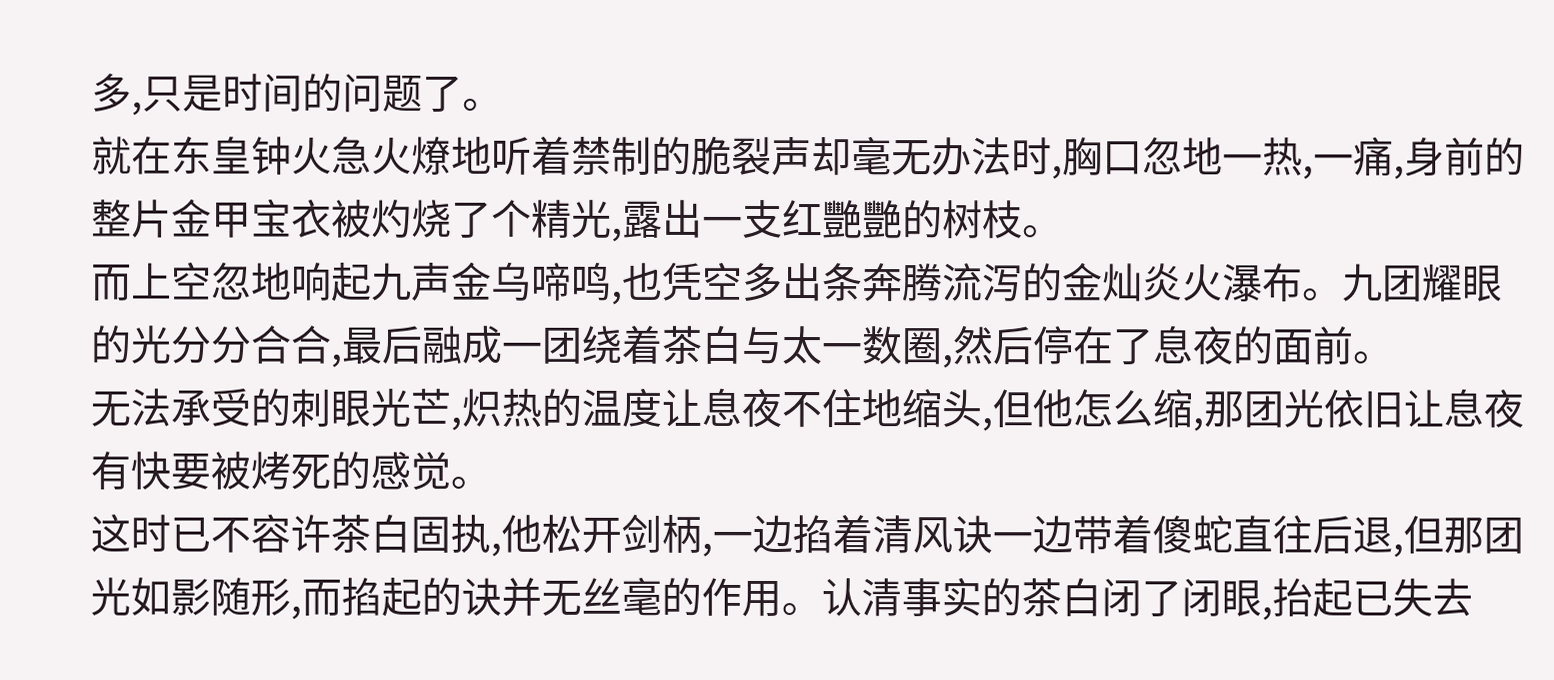多,只是时间的问题了。
就在东皇钟火急火燎地听着禁制的脆裂声却毫无办法时,胸口忽地一热,一痛,身前的整片金甲宝衣被灼烧了个精光,露出一支红艷艷的树枝。
而上空忽地响起九声金乌啼鸣,也凭空多出条奔腾流泻的金灿炎火瀑布。九团耀眼的光分分合合,最后融成一团绕着茶白与太一数圈,然后停在了息夜的面前。
无法承受的刺眼光芒,炽热的温度让息夜不住地缩头,但他怎么缩,那团光依旧让息夜有快要被烤死的感觉。
这时已不容许茶白固执,他松开剑柄,一边掐着清风诀一边带着傻蛇直往后退,但那团光如影随形,而掐起的诀并无丝毫的作用。认清事实的茶白闭了闭眼,抬起已失去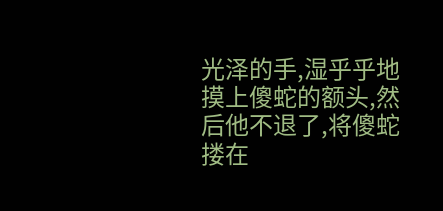光泽的手,湿乎乎地摸上傻蛇的额头,然后他不退了,将傻蛇搂在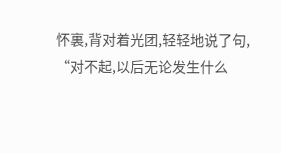怀裏,背对着光团,轻轻地说了句,
“对不起,以后无论发生什么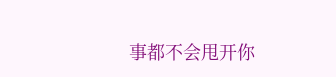事都不会甩开你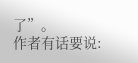了”。
作者有话要说: